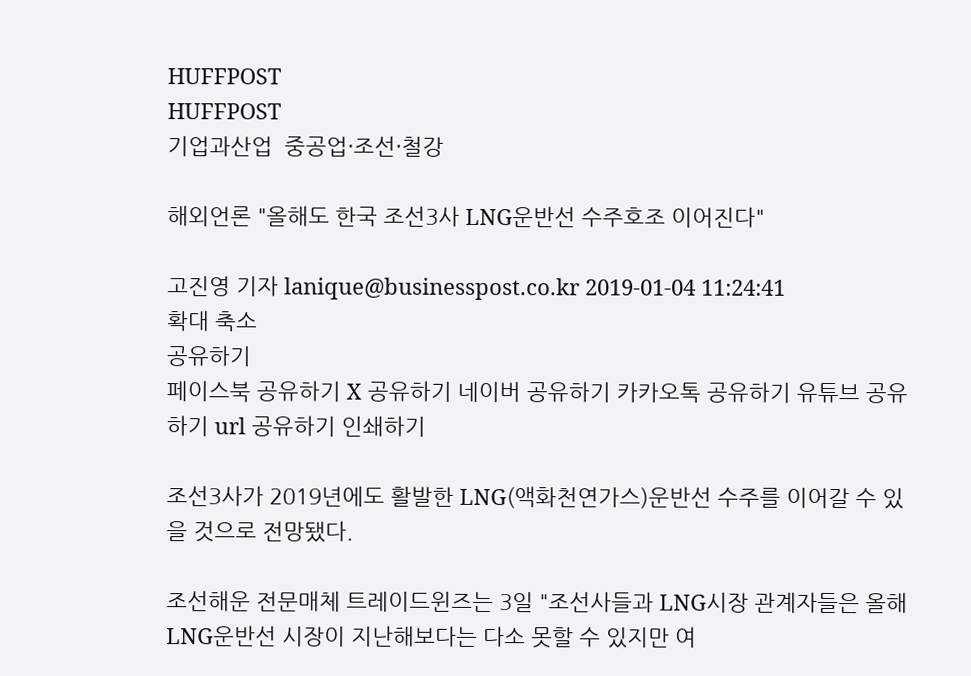HUFFPOST
HUFFPOST
기업과산업  중공업·조선·철강

해외언론 "올해도 한국 조선3사 LNG운반선 수주호조 이어진다"

고진영 기자 lanique@businesspost.co.kr 2019-01-04 11:24:41
확대 축소
공유하기
페이스북 공유하기 X 공유하기 네이버 공유하기 카카오톡 공유하기 유튜브 공유하기 url 공유하기 인쇄하기

조선3사가 2019년에도 활발한 LNG(액화천연가스)운반선 수주를 이어갈 수 있을 것으로 전망됐다.

조선해운 전문매체 트레이드윈즈는 3일 "조선사들과 LNG시장 관계자들은 올해 LNG운반선 시장이 지난해보다는 다소 못할 수 있지만 여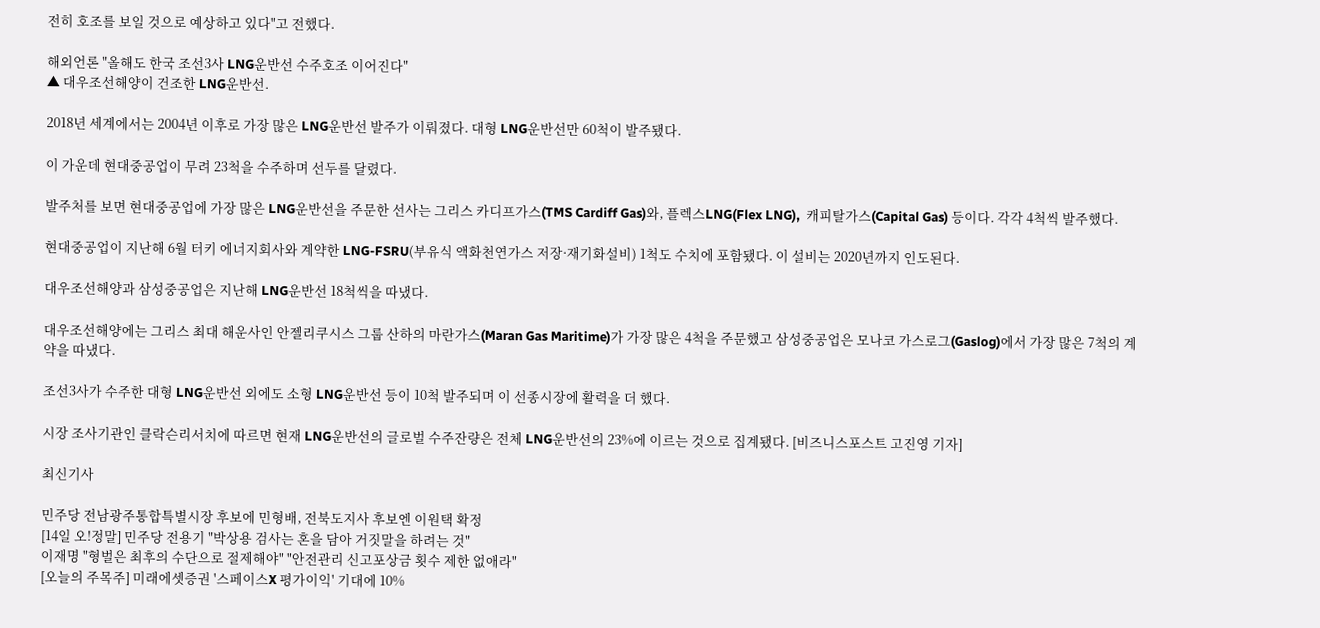전히 호조를 보일 것으로 예상하고 있다"고 전했다.

해외언론 "올해도 한국 조선3사 LNG운반선 수주호조 이어진다"
▲ 대우조선해양이 건조한 LNG운반선.

2018년 세계에서는 2004년 이후로 가장 많은 LNG운반선 발주가 이뤄졌다. 대형 LNG운반선만 60척이 발주됐다.

이 가운데 현대중공업이 무려 23척을 수주하며 선두를 달렸다.

발주처를 보면 현대중공업에 가장 많은 LNG운반선을 주문한 선사는 그리스 카디프가스(TMS Cardiff Gas)와, 플렉스LNG(Flex LNG),  캐피탈가스(Capital Gas) 등이다. 각각 4척씩 발주했다.

현대중공업이 지난해 6월 터키 에너지회사와 계약한 LNG-FSRU(부유식 액화천연가스 저장·재기화설비) 1척도 수치에 포함됐다. 이 설비는 2020년까지 인도된다.

대우조선해양과 삼성중공업은 지난해 LNG운반선 18척씩을 따냈다.

대우조선해양에는 그리스 최대 해운사인 안젤리쿠시스 그룹 산하의 마란가스(Maran Gas Maritime)가 가장 많은 4척을 주문했고 삼성중공업은 모나코 가스로그(Gaslog)에서 가장 많은 7척의 계약을 따냈다.

조선3사가 수주한 대형 LNG운반선 외에도 소형 LNG운반선 등이 10척 발주되며 이 선종시장에 활력을 더 했다.

시장 조사기관인 클락슨리서치에 따르면 현재 LNG운반선의 글로벌 수주잔량은 전체 LNG운반선의 23%에 이르는 것으로 집계됐다. [비즈니스포스트 고진영 기자]

최신기사

민주당 전남광주통합특별시장 후보에 민형배, 전북도지사 후보엔 이원택 확정
[14일 오!정말] 민주당 전용기 "박상용 검사는 혼을 담아 거짓말을 하려는 것"
이재명 "형벌은 최후의 수단으로 절제해야" "안전관리 신고포상금 횟수 제한 없애라"
[오늘의 주목주] 미래에셋증권 '스페이스X 평가이익' 기대에 10%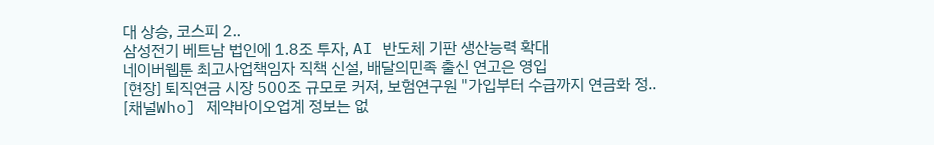대 상승, 코스피 2..
삼성전기 베트남 법인에 1.8조 투자, AI 반도체 기판 생산능력 확대
네이버웹툰 최고사업책임자 직책 신설, 배달의민족 출신 연고은 영입
[현장] 퇴직연금 시장 500조 규모로 커져, 보험연구원 "가입부터 수급까지 연금화 정..
[채널Who] 제약바이오업계 정보는 없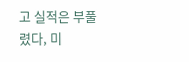고 실적은 부풀렸다, 미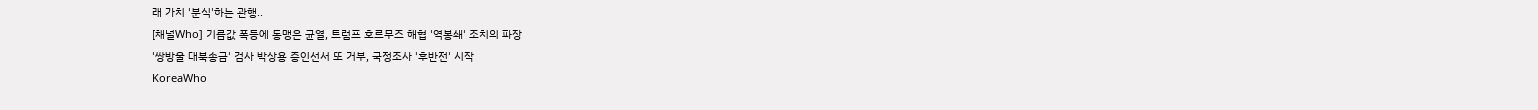래 가치 '분식'하는 관행..
[채널Who] 기름값 폭등에 동맹은 균열, 트럼프 호르무즈 해협 '역봉쇄' 조치의 파장
'쌍방울 대북송금' 검사 박상용 증인선서 또 거부, 국정조사 '후반전' 시작
KoreaWho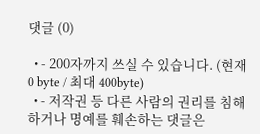댓글 (0)

  • - 200자까지 쓰실 수 있습니다. (현재 0 byte / 최대 400byte)
  • - 저작권 등 다른 사람의 권리를 침해하거나 명예를 훼손하는 댓글은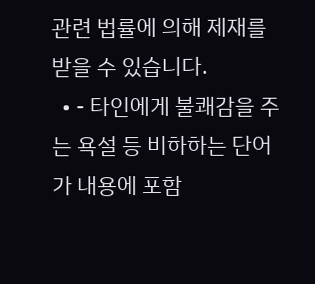관련 법률에 의해 제재를 받을 수 있습니다.
  • - 타인에게 불쾌감을 주는 욕설 등 비하하는 단어가 내용에 포함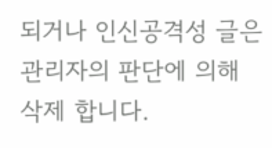되거나 인신공격성 글은 관리자의 판단에 의해 삭제 합니다.